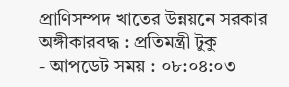প্রাণিসম্পদ খাতের উন্নয়নে সরকার অঙ্গীকারবদ্ধ : প্রতিমন্ত্রী টুকু
- আপডেট সময় : ০৮:০৪:০৩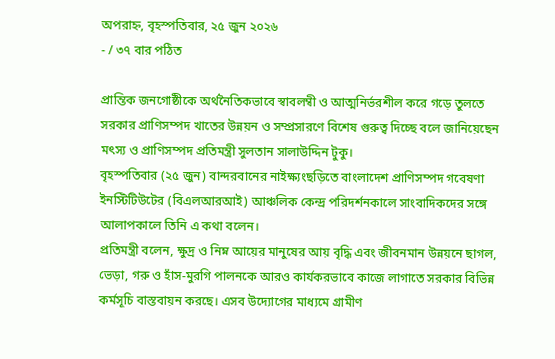অপরাহ্ন, বৃহস্পতিবার, ২৫ জুন ২০২৬
- / ৩৭ বার পঠিত

প্রান্তিক জনগোষ্ঠীকে অর্থনৈতিকভাবে স্বাবলম্বী ও আত্মনির্ভরশীল করে গড়ে তুলতে সরকার প্রাণিসম্পদ খাতের উন্নয়ন ও সম্প্রসারণে বিশেষ গুরুত্ব দিচ্ছে বলে জানিয়েছেন মৎস্য ও প্রাণিসম্পদ প্রতিমন্ত্রী সুলতান সালাউদ্দিন টুকু।
বৃহস্পতিবার (২৫ জুন) বান্দরবানের নাইক্ষ্যংছড়িতে বাংলাদেশ প্রাণিসম্পদ গবেষণা ইনস্টিটিউটের (বিএলআরআই) আঞ্চলিক কেন্দ্র পরিদর্শনকালে সাংবাদিকদের সঙ্গে আলাপকালে তিনি এ কথা বলেন।
প্রতিমন্ত্রী বলেন, ক্ষুদ্র ও নিম্ন আয়ের মানুষের আয় বৃদ্ধি এবং জীবনমান উন্নয়নে ছাগল, ভেড়া, গরু ও হাঁস-মুরগি পালনকে আরও কার্যকরভাবে কাজে লাগাতে সরকার বিভিন্ন কর্মসূচি বাস্তবায়ন করছে। এসব উদ্যোগের মাধ্যমে গ্রামীণ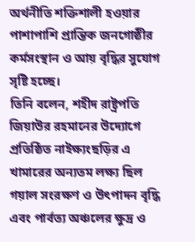অর্থনীতি শক্তিশালী হওয়ার পাশাপাশি প্রান্তিক জনগোষ্ঠীর কর্মসংস্থান ও আয় বৃদ্ধির সুযোগ সৃষ্টি হচ্ছে।
তিনি বলেন, শহীদ রাষ্ট্রপতি জিয়াউর রহমানের উদ্যোগে প্রতিষ্ঠিত নাইক্ষ্যংছড়ির এ খামারের অন্যতম লক্ষ্য ছিল গয়াল সংরক্ষণ ও উৎপাদন বৃদ্ধি এবং পার্বত্য অঞ্চলের ক্ষুদ্র ও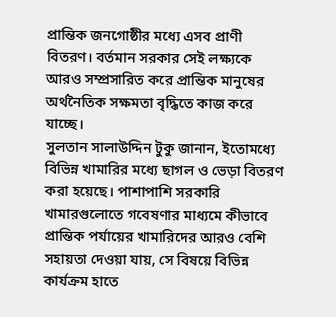প্রান্তিক জনগোষ্ঠীর মধ্যে এসব প্রাণী বিতরণ। বর্তমান সরকার সেই লক্ষ্যকে আরও সম্প্রসারিত করে প্রান্তিক মানুষের অর্থনৈতিক সক্ষমতা বৃদ্ধিতে কাজ করে যাচ্ছে।
সুলতান সালাউদ্দিন টুকু জানান, ইতোমধ্যে বিভিন্ন খামারির মধ্যে ছাগল ও ভেড়া বিতরণ করা হয়েছে। পাশাপাশি সরকারি খামারগুলোতে গবেষণার মাধ্যমে কীভাবে প্রান্তিক পর্যায়ের খামারিদের আরও বেশি সহায়তা দেওয়া যায়, সে বিষয়ে বিভিন্ন কার্যক্রম হাতে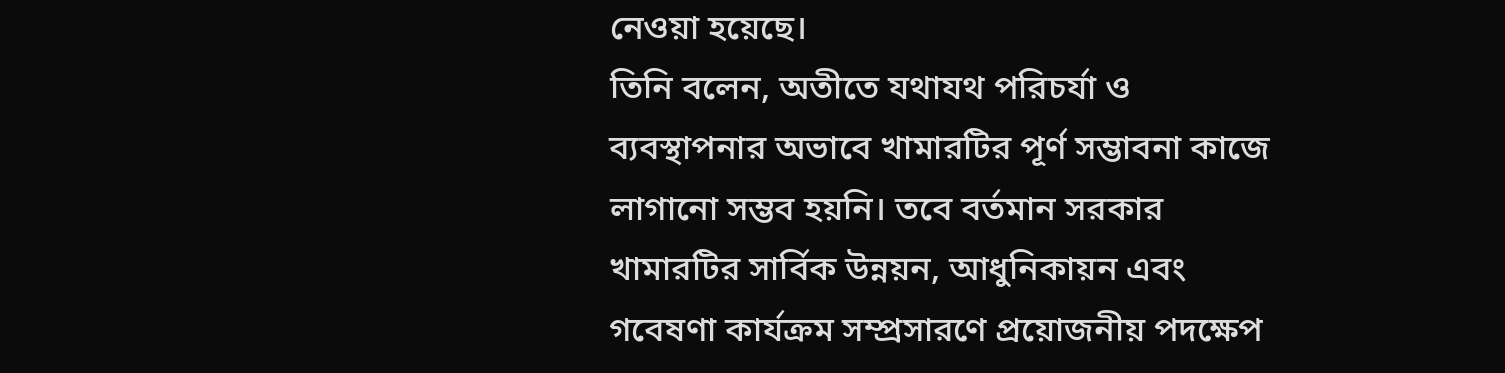নেওয়া হয়েছে।
তিনি বলেন, অতীতে যথাযথ পরিচর্যা ও ব্যবস্থাপনার অভাবে খামারটির পূর্ণ সম্ভাবনা কাজে লাগানো সম্ভব হয়নি। তবে বর্তমান সরকার খামারটির সার্বিক উন্নয়ন, আধুনিকায়ন এবং গবেষণা কার্যক্রম সম্প্রসারণে প্রয়োজনীয় পদক্ষেপ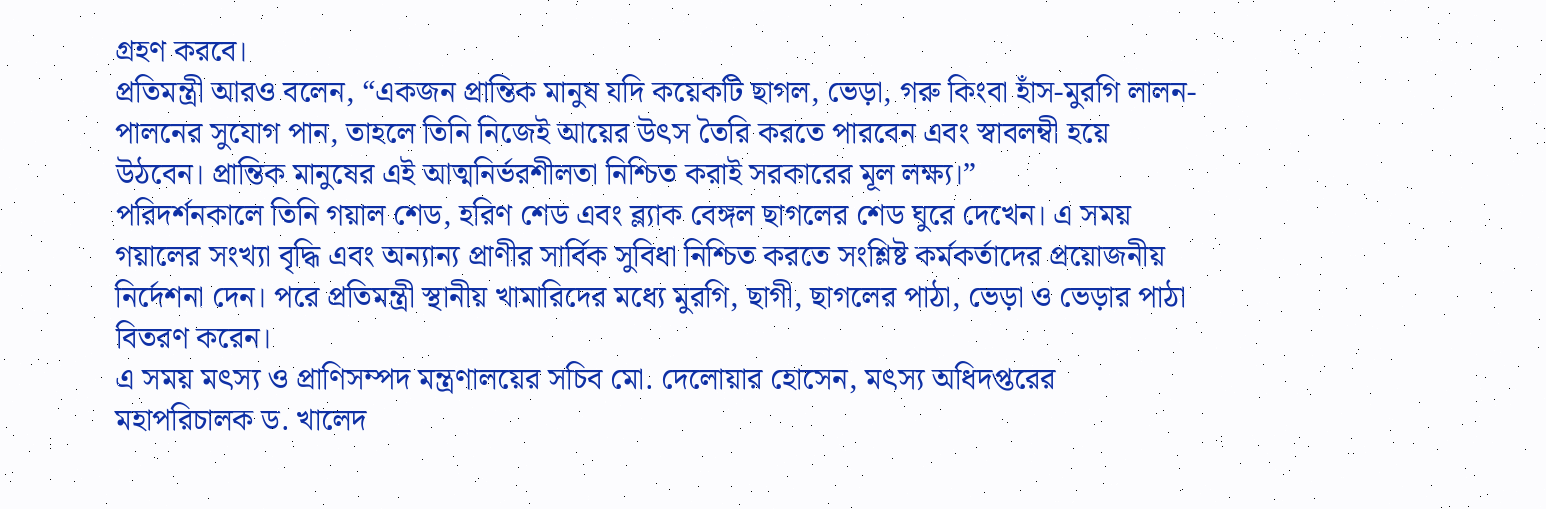গ্রহণ করবে।
প্রতিমন্ত্রী আরও বলেন, “একজন প্রান্তিক মানুষ যদি কয়েকটি ছাগল, ভেড়া, গরু কিংবা হাঁস-মুরগি লালন-পালনের সুযোগ পান, তাহলে তিনি নিজেই আয়ের উৎস তৈরি করতে পারবেন এবং স্বাবলম্বী হয়ে উঠবেন। প্রান্তিক মানুষের এই আত্মনির্ভরশীলতা নিশ্চিত করাই সরকারের মূল লক্ষ্য।”
পরিদর্শনকালে তিনি গয়াল শেড, হরিণ শেড এবং ব্ল্যাক বেঙ্গল ছাগলের শেড ঘুরে দেখেন। এ সময় গয়ালের সংখ্যা বৃদ্ধি এবং অন্যান্য প্রাণীর সার্বিক সুবিধা নিশ্চিত করতে সংশ্লিষ্ট কর্মকর্তাদের প্রয়োজনীয় নির্দেশনা দেন। পরে প্রতিমন্ত্রী স্থানীয় খামারিদের মধ্যে মুরগি, ছাগী, ছাগলের পাঠা, ভেড়া ও ভেড়ার পাঠা বিতরণ করেন।
এ সময় মৎস্য ও প্রাণিসম্পদ মন্ত্রণালয়ের সচিব মো. দেলোয়ার হোসেন, মৎস্য অধিদপ্তরের মহাপরিচালক ড. খালেদ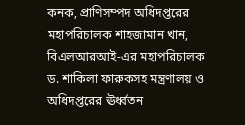কনক, প্রাণিসম্পদ অধিদপ্তরের মহাপরিচালক শাহজামান খান, বিএলআরআই-এর মহাপরিচালক ড. শাকিলা ফারুকসহ মন্ত্রণালয় ও অধিদপ্তরের ঊর্ধ্বতন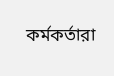কর্মকর্তারা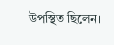উপস্থিত ছিলেন।